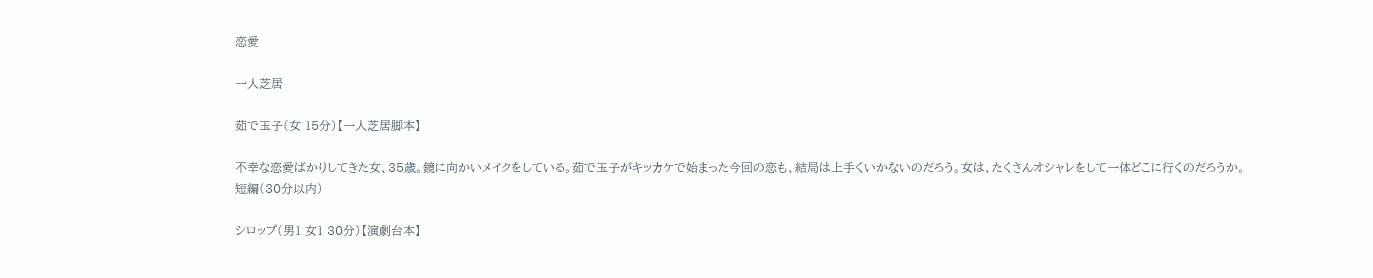恋愛

一人芝居

茹で玉子(女 15分)【一人芝居脚本】

不幸な恋愛ばかりしてきた女、35歳。鏡に向かいメイクをしている。茹で玉子がキッカケで始まった今回の恋も、結局は上手くいかないのだろう。女は、たくさんオシャレをして一体どこに行くのだろうか。
短編(30分以内)

シロップ(男1 女1 30分)【演劇台本】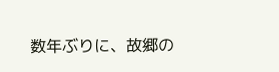数年ぶりに、故郷の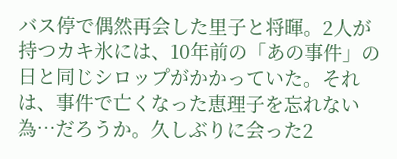バス停で偶然再会した里子と将暉。2人が持つカキ氷には、10年前の「あの事件」の日と同じシロップがかかっていた。それは、事件で亡くなった恵理子を忘れない為…だろうか。久しぶりに会った2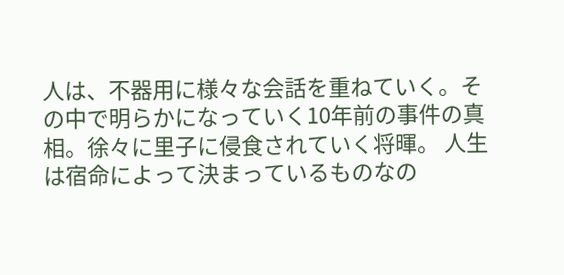人は、不器用に様々な会話を重ねていく。その中で明らかになっていく10年前の事件の真相。徐々に里子に侵食されていく将暉。 人生は宿命によって決まっているものなの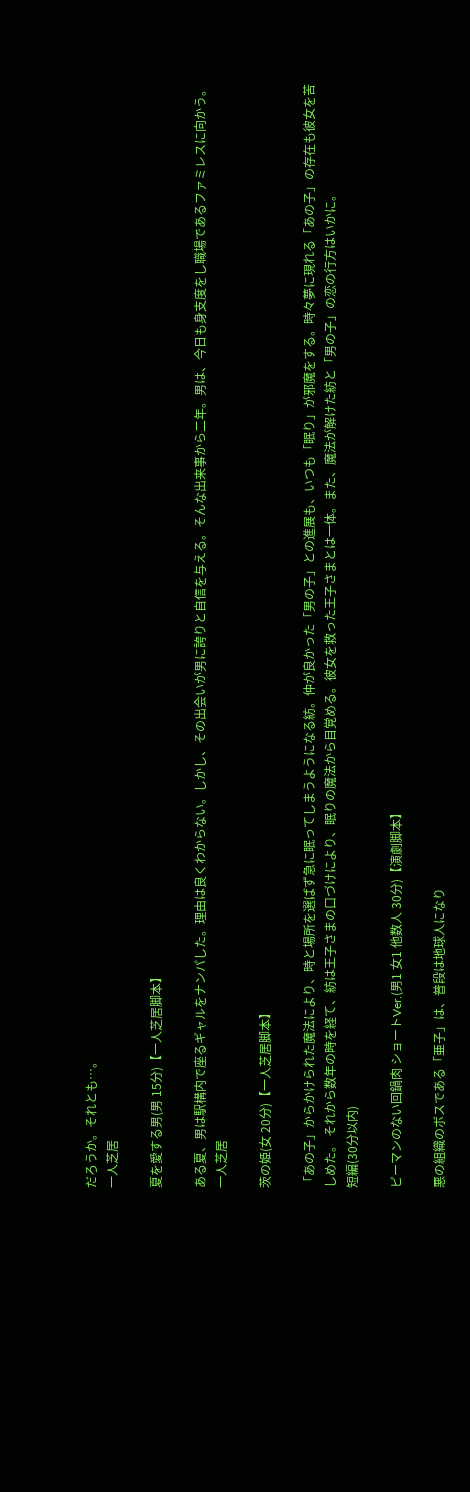だろうか。それとも…。
一人芝居

夏を愛する男(男 15分)【一人芝居脚本】

ある夏、男は駅構内で座るギャルをナンパした。理由は良くわからない。しかし、その出会いが男に誇りと自信を与える。そんな出来事から二年。男は、今日も身支度をし職場であるファミレスに向かう。
一人芝居

茨の姫(女 20分)【一人芝居脚本】

「あの子」からかけられた魔法により、時と場所を選ばず急に眠ってしまうようになる紡。仲が良かった「男の子」との進展も、いつも「眠り」が邪魔をする。時々夢に現れる「あの子」の存在も彼女を苦しめた。 それから数年の時を経て、紡は王子さまの口づけにより、眠りの魔法から目覚める。彼女を救った王子さまとは一体。また、魔法が解けた紡と「男の子」の恋の行方はいかに。
短編(30分以内)

ピーマンのない回鍋肉 ショートVer.(男1 女1 他数人 30分)【演劇脚本】

悪の組織のボスである「亜子」は、普段は地球人になり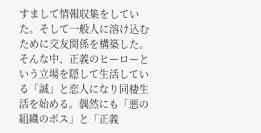すまして情報収集をしていた。そして一般人に溶け込むために交友関係を構築した。そんな中、正義のヒーローという立場を隠して生活している「誠」と恋人になり同棲生活を始める。偶然にも「悪の組織のボス」と「正義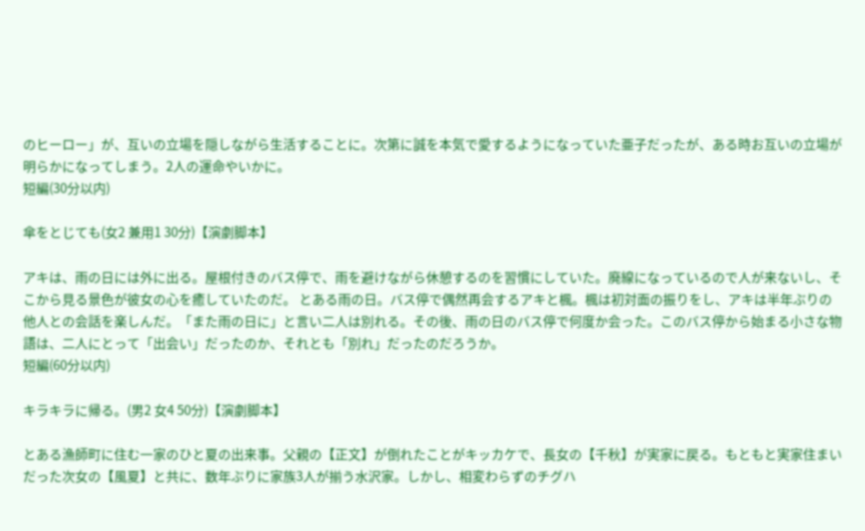のヒーロー」が、互いの立場を隠しながら生活することに。次第に誠を本気で愛するようになっていた亜子だったが、ある時お互いの立場が明らかになってしまう。2人の運命やいかに。
短編(30分以内)

傘をとじても(女2 兼用1 30分)【演劇脚本】

アキは、雨の日には外に出る。屋根付きのバス停で、雨を避けながら休憩するのを習慣にしていた。廃線になっているので人が来ないし、そこから見る景色が彼女の心を癒していたのだ。 とある雨の日。バス停で偶然再会するアキと楓。楓は初対面の振りをし、アキは半年ぶりの他人との会話を楽しんだ。「また雨の日に」と言い二人は別れる。その後、雨の日のバス停で何度か会った。このバス停から始まる小さな物語は、二人にとって「出会い」だったのか、それとも「別れ」だったのだろうか。
短編(60分以内)

キラキラに帰る。(男2 女4 50分)【演劇脚本】

とある漁師町に住む一家のひと夏の出来事。父親の【正文】が倒れたことがキッカケで、長女の【千秋】が実家に戻る。もともと実家住まいだった次女の【風夏】と共に、数年ぶりに家族3人が揃う水沢家。しかし、相変わらずのチグハ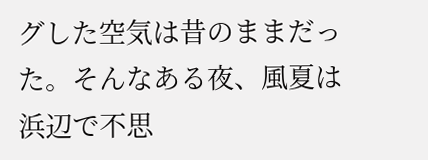グした空気は昔のままだった。そんなある夜、風夏は浜辺で不思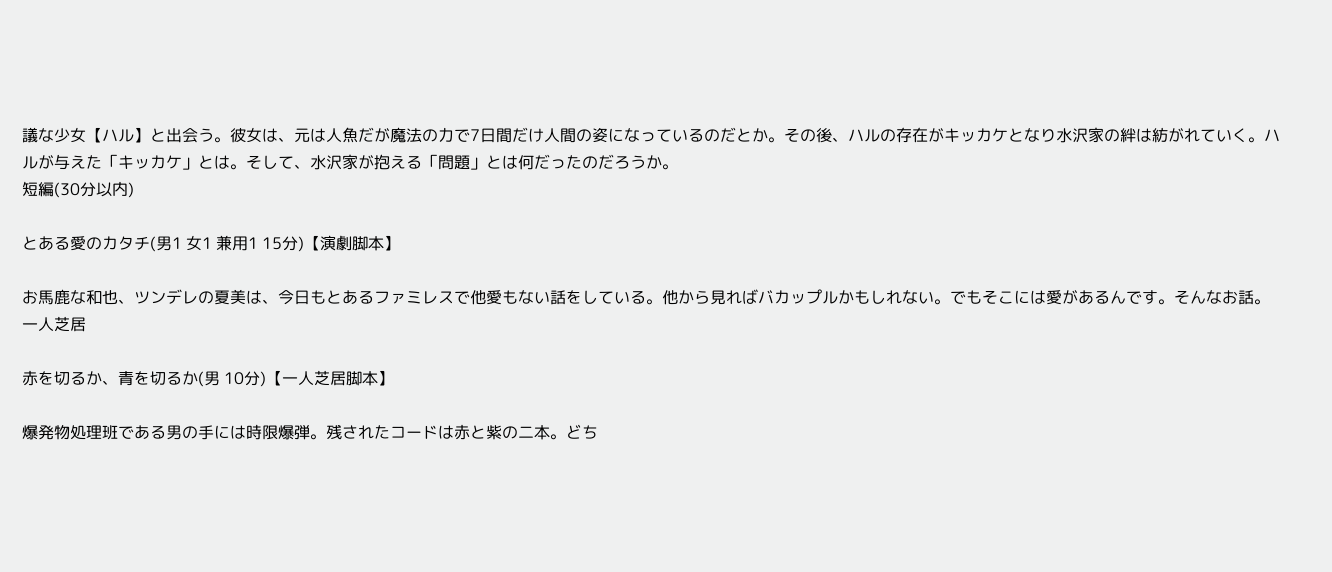議な少女【ハル】と出会う。彼女は、元は人魚だが魔法の力で7日間だけ人間の姿になっているのだとか。その後、ハルの存在がキッカケとなり水沢家の絆は紡がれていく。ハルが与えた「キッカケ」とは。そして、水沢家が抱える「問題」とは何だったのだろうか。
短編(30分以内)

とある愛のカタチ(男1 女1 兼用1 15分)【演劇脚本】

お馬鹿な和也、ツンデレの夏美は、今日もとあるファミレスで他愛もない話をしている。他から見ればバカップルかもしれない。でもそこには愛があるんです。そんなお話。
一人芝居

赤を切るか、青を切るか(男 10分)【一人芝居脚本】

爆発物処理班である男の手には時限爆弾。残されたコードは赤と紫の二本。どち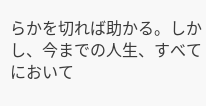らかを切れば助かる。しかし、今までの人生、すべてにおいて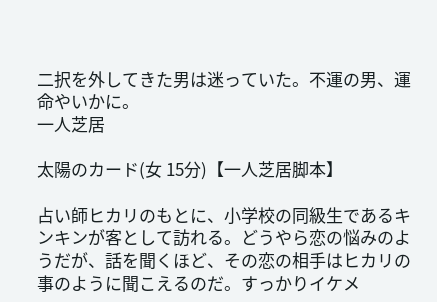二択を外してきた男は迷っていた。不運の男、運命やいかに。
一人芝居

太陽のカード(女 15分)【一人芝居脚本】

占い師ヒカリのもとに、小学校の同級生であるキンキンが客として訪れる。どうやら恋の悩みのようだが、話を聞くほど、その恋の相手はヒカリの事のように聞こえるのだ。すっかりイケメ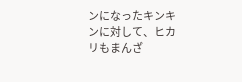ンになったキンキンに対して、ヒカリもまんざ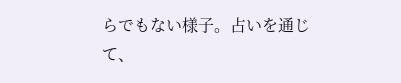らでもない様子。占いを通じて、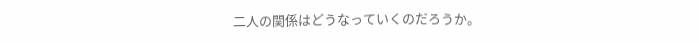二人の関係はどうなっていくのだろうか。